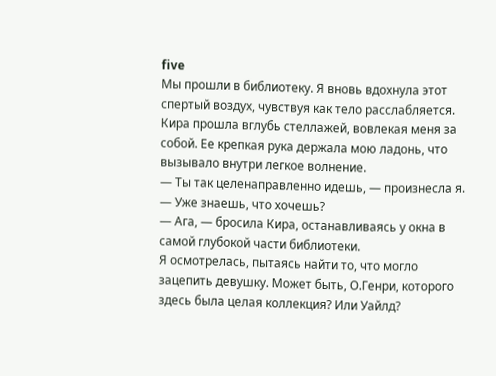five
Мы прошли в библиотеку. Я вновь вдохнула этот спертый воздух, чувствуя как тело расслабляется. Кира прошла вглубь стеллажей, вовлекая меня за собой. Ее крепкая рука держала мою ладонь, что вызывало внутри легкое волнение.
— Ты так целенаправленно идешь, — произнесла я. — Уже знаешь, что хочешь?
— Ага, — бросила Кира, останавливаясь у окна в самой глубокой части библиотеки.
Я осмотрелась, пытаясь найти то, что могло зацепить девушку. Может быть, О.Генри, которого здесь была целая коллекция? Или Уайлд?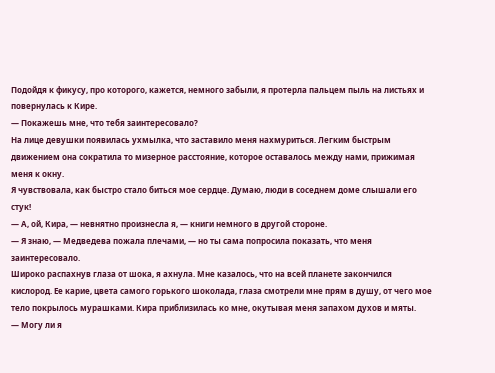Подойдя к фикусу, про которого, кажется, немного забыли, я протерла пальцем пыль на листьях и повернулась к Кире.
— Покажешь мне, что тебя заинтересовало?
На лице девушки появилась ухмылка, что заставило меня нахмуриться. Легким быстрым движением она сократила то мизерное расстояние, которое оставалось между нами, прижимая меня к окну.
Я чувствовала, как быстро стало биться мое сердце. Думаю, люди в соседнем доме слышали его стук!
— А, ой, Кира, — невнятно произнесла я, — книги немного в другой стороне.
— Я знаю, — Медведева пожала плечами, — но ты сама попросила показать, что меня заинтересовало.
Широко распахнув глаза от шока, я ахнула. Мне казалось, что на всей планете закончился кислород. Ее карие, цвета самого горького шоколада, глаза смотрели мне прям в душу, от чего мое тело покрылось мурашками. Кира приблизилась ко мне, окутывая меня запахом духов и мяты.
— Могу ли я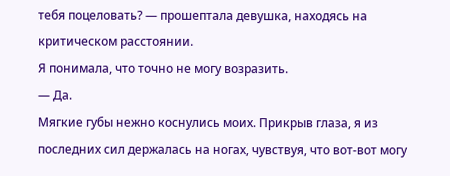тебя поцеловать? — прошептала девушка, находясь на критическом расстоянии.
Я понимала, что точно не могу возразить.
— Да.
Мягкие губы нежно коснулись моих. Прикрыв глаза, я из последних сил держалась на ногах, чувствуя, что вот-вот могу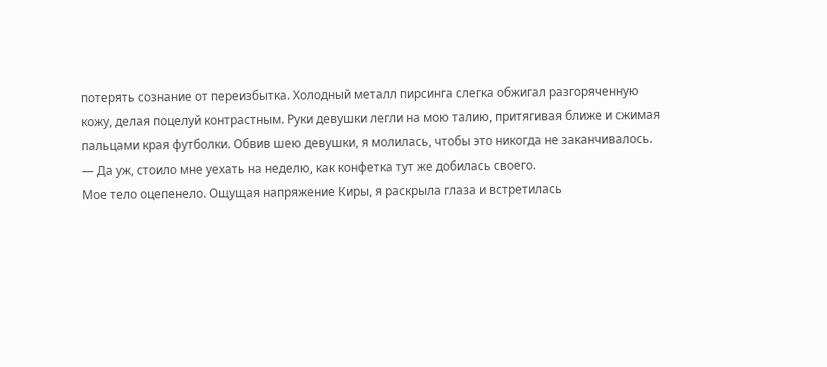потерять сознание от переизбытка. Холодный металл пирсинга слегка обжигал разгоряченную кожу, делая поцелуй контрастным. Руки девушки легли на мою талию, притягивая ближе и сжимая пальцами края футболки. Обвив шею девушки, я молилась, чтобы это никогда не заканчивалось.
— Да уж, стоило мне уехать на неделю, как конфетка тут же добилась своего.
Мое тело оцепенело. Ощущая напряжение Киры, я раскрыла глаза и встретилась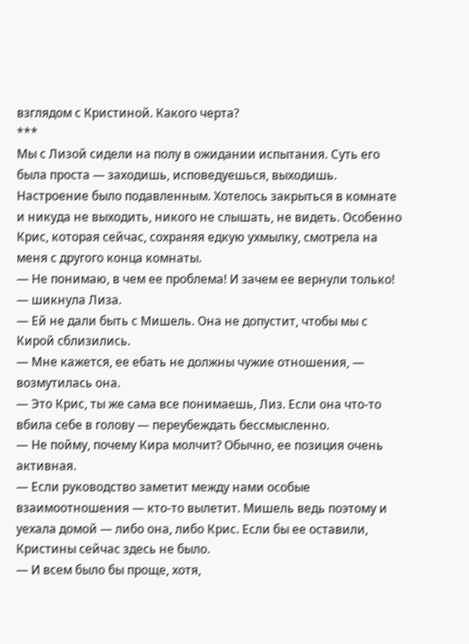взглядом с Кристиной. Какого черта?
***
Мы с Лизой сидели на полу в ожидании испытания. Суть его была проста — заходишь, исповедуешься, выходишь.
Настроение было подавленным. Хотелось закрыться в комнате и никуда не выходить, никого не слышать, не видеть. Особенно Крис, которая сейчас, сохраняя едкую ухмылку, смотрела на меня с другого конца комнаты.
— Не понимаю, в чем ее проблема! И зачем ее вернули только! — шикнула Лиза.
— Ей не дали быть с Мишель. Она не допустит, чтобы мы с Кирой сблизились.
— Мне кажется, ее ебать не должны чужие отношения, — возмутилась она.
— Это Крис, ты же сама все понимаешь, Лиз. Если она что-то вбила себе в голову — переубеждать бессмысленно.
— Не пойму, почему Кира молчит? Обычно, ее позиция очень активная.
— Если руководство заметит между нами особые взаимоотношения — кто-то вылетит. Мишель ведь поэтому и уехала домой — либо она, либо Крис. Если бы ее оставили, Кристины сейчас здесь не было.
— И всем было бы проще, хотя,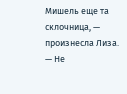Мишель еще та склочница, — произнесла Лиза.
— Не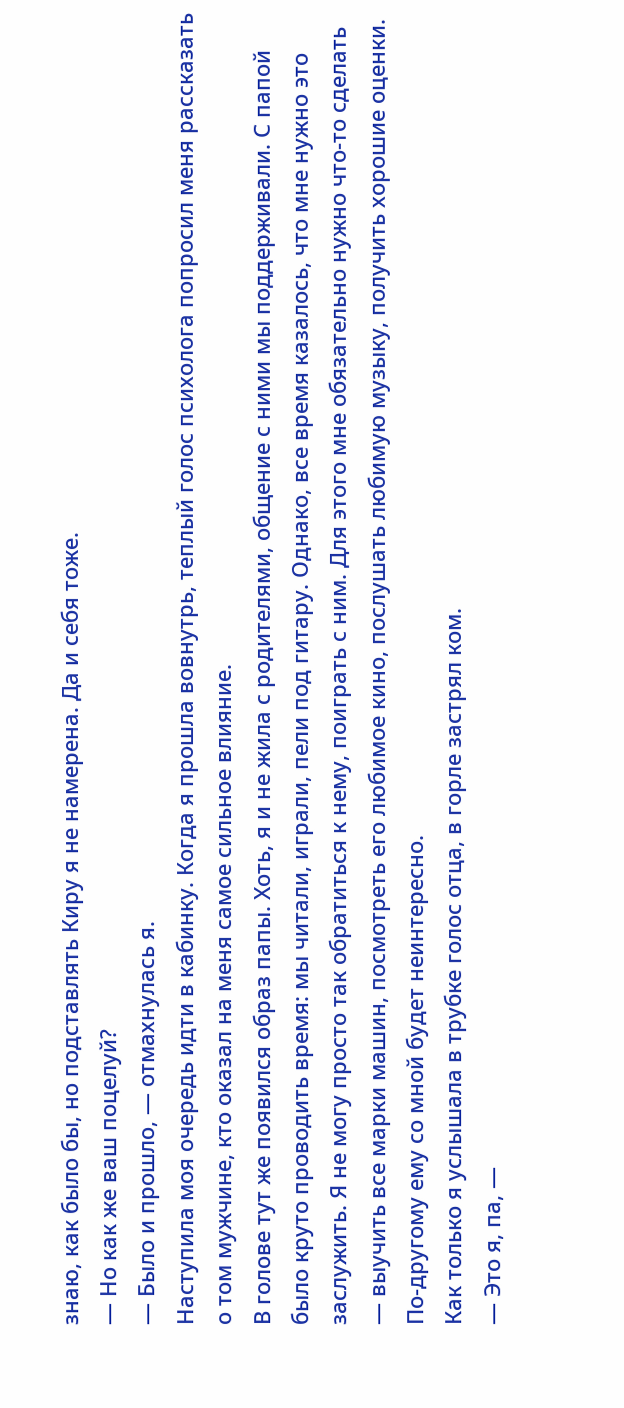знаю, как было бы, но подставлять Киру я не намерена. Да и себя тоже.
— Но как же ваш поцелуй?
— Было и прошло, — отмахнулась я.
Наступила моя очередь идти в кабинку. Когда я прошла вовнутрь, теплый голос психолога попросил меня рассказать о том мужчине, кто оказал на меня самое сильное влияние.
В голове тут же появился образ папы. Хоть, я и не жила с родителями, общение с ними мы поддерживали. С папой было круто проводить время: мы читали, играли, пели под гитару. Однако, все время казалось, что мне нужно это заслужить. Я не могу просто так обратиться к нему, поиграть с ним. Для этого мне обязательно нужно что-то сделать — выучить все марки машин, посмотреть его любимое кино, послушать любимую музыку, получить хорошие оценки. По-другому ему со мной будет неинтересно.
Как только я услышала в трубке голос отца, в горле застрял ком.
— Это я, па, —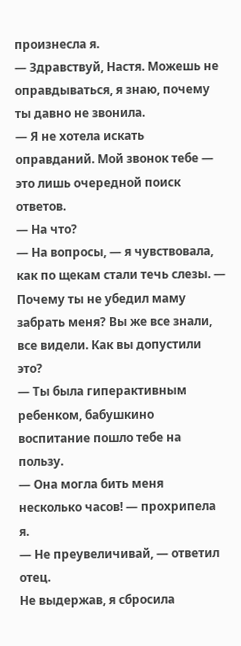произнесла я.
— Здравствуй, Настя. Можешь не оправдываться, я знаю, почему ты давно не звонила.
— Я не хотела искать оправданий. Мой звонок тебе — это лишь очередной поиск ответов.
— На что?
— На вопросы, — я чувствовала, как по щекам стали течь слезы. — Почему ты не убедил маму забрать меня? Вы же все знали, все видели. Как вы допустили это?
— Ты была гиперактивным ребенком, бабушкино воспитание пошло тебе на пользу.
— Она могла бить меня несколько часов! — прохрипела я.
— Не преувеличивай, — ответил отец.
Не выдержав, я сбросила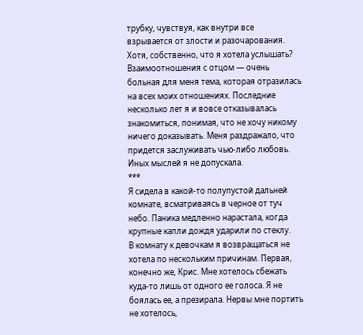трубку, чувствуя, как внутри все взрывается от злости и разочарования. Хотя, собственно, что я хотела услышать?
Взаимоотношения с отцом — очень больная для меня тема, которая отразилась на всех моих отношениях. Последние несколько лет я и вовсе отказывалась знакомиться, понимая, что не хочу никому ничего доказывать. Меня раздражало, что придется заслуживать чью-либо любовь. Иных мыслей я не допускала.
***
Я сидела в какой-то полупустой дальней комнате, всматриваясь в черное от туч небо. Паника медленно нарастала, когда крупные капли дождя ударили по стеклу.
В комнату к девочкам я возвращаться не хотела по нескольким причинам. Первая, конечно же, Крис. Мне хотелось сбежать куда-то лишь от одного ее голоса. Я не боялась ее, а презирала. Нервы мне портить не хотелось,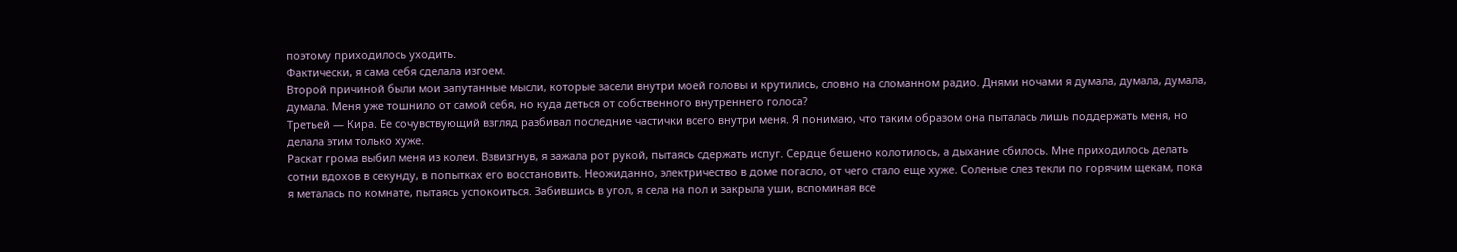поэтому приходилось уходить.
Фактически, я сама себя сделала изгоем.
Второй причиной были мои запутанные мысли, которые засели внутри моей головы и крутились, словно на сломанном радио. Днями ночами я думала, думала, думала, думала. Меня уже тошнило от самой себя, но куда деться от собственного внутреннего голоса?
Третьей — Кира. Ее сочувствующий взгляд разбивал последние частички всего внутри меня. Я понимаю, что таким образом она пыталась лишь поддержать меня, но делала этим только хуже.
Раскат грома выбил меня из колеи. Взвизгнув, я зажала рот рукой, пытаясь сдержать испуг. Сердце бешено колотилось, а дыхание сбилось. Мне приходилось делать сотни вдохов в секунду, в попытках его восстановить. Неожиданно, электричество в доме погасло, от чего стало еще хуже. Соленые слез текли по горячим щекам, пока я металась по комнате, пытаясь успокоиться. Забившись в угол, я села на пол и закрыла уши, вспоминая все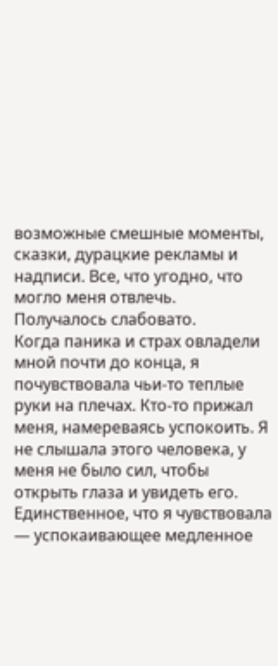возможные смешные моменты, сказки, дурацкие рекламы и надписи. Все, что угодно, что могло меня отвлечь. Получалось слабовато.
Когда паника и страх овладели мной почти до конца, я почувствовала чьи-то теплые руки на плечах. Кто-то прижал меня, намереваясь успокоить. Я не слышала этого человека, у меня не было сил, чтобы открыть глаза и увидеть его. Единственное, что я чувствовала — успокаивающее медленное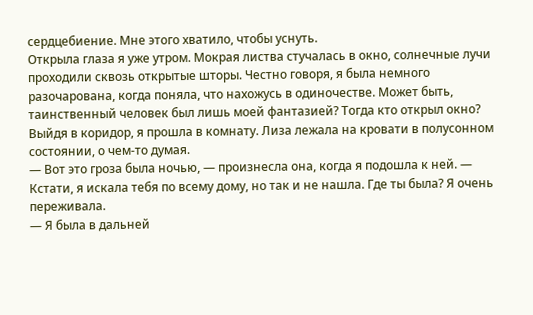сердцебиение. Мне этого хватило, чтобы уснуть.
Открыла глаза я уже утром. Мокрая листва стучалась в окно, солнечные лучи проходили сквозь открытые шторы. Честно говоря, я была немного разочарована, когда поняла, что нахожусь в одиночестве. Может быть, таинственный человек был лишь моей фантазией? Тогда кто открыл окно?
Выйдя в коридор, я прошла в комнату. Лиза лежала на кровати в полусонном состоянии, о чем-то думая.
— Вот это гроза была ночью, — произнесла она, когда я подошла к ней. — Кстати, я искала тебя по всему дому, но так и не нашла. Где ты была? Я очень переживала.
— Я была в дальней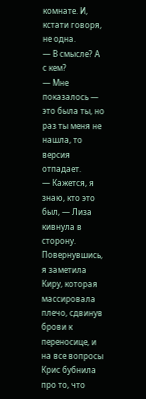комнате. И, кстати говоря, не одна.
— В смысле? А с кем?
— Мне показалось — это была ты, но раз ты меня не нашла, то версия отпадает.
— Кажется, я знаю, кто это был, — Лиза кивнула в сторону.
Повернувшись, я заметила Киру, которая массировала плечо, сдвинув брови к переносице, и на все вопросы Крис бубнила про то, что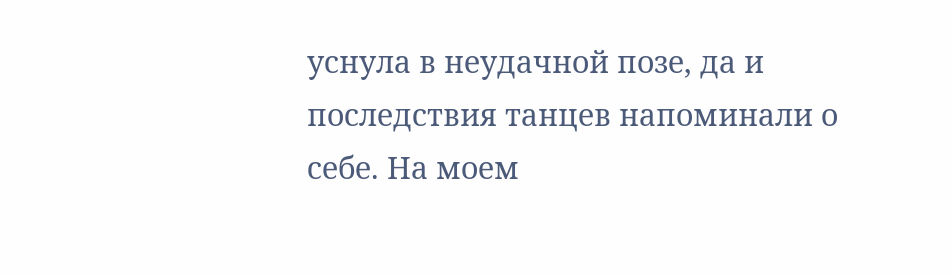уснула в неудачной позе, да и последствия танцев напоминали о себе. На моем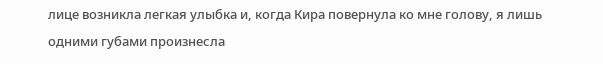лице возникла легкая улыбка и, когда Кира повернула ко мне голову, я лишь одними губами произнесла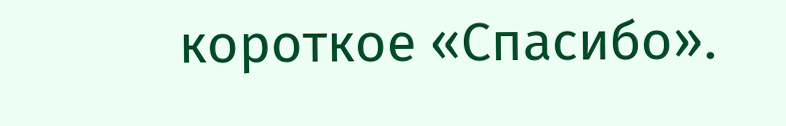короткое «Спасибо».